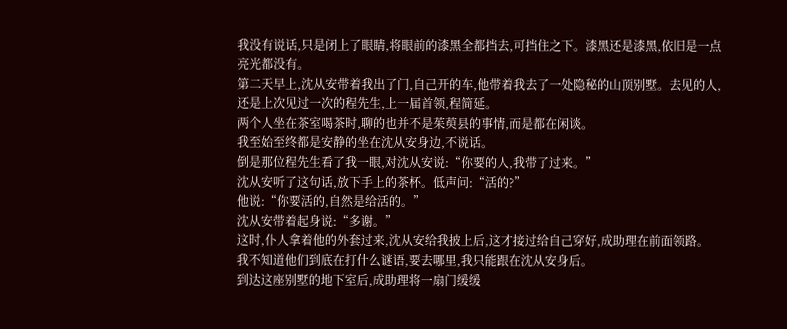我没有说话,只是闭上了眼睛,将眼前的漆黑全都挡去,可挡住之下。漆黑还是漆黑,依旧是一点亮光都没有。
第二天早上,沈从安带着我出了门,自己开的车,他带着我去了一处隐秘的山顶别墅。去见的人,还是上次见过一次的程先生,上一届首领,程简延。
两个人坐在茶室喝茶时,聊的也并不是茱萸县的事情,而是都在闲谈。
我至始至终都是安静的坐在沈从安身边,不说话。
倒是那位程先生看了我一眼,对沈从安说:“你要的人,我带了过来。”
沈从安听了这句话,放下手上的茶杯。低声问:“活的?”
他说:“你要活的,自然是给活的。”
沈从安带着起身说:“多谢。”
这时,仆人拿着他的外套过来,沈从安给我披上后,这才接过给自己穿好,成助理在前面领路。
我不知道他们到底在打什么谜语,要去哪里,我只能跟在沈从安身后。
到达这座别墅的地下室后,成助理将一扇门缓缓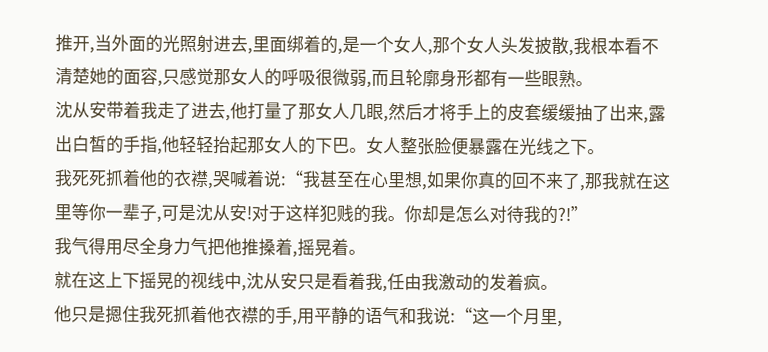推开,当外面的光照射进去,里面绑着的,是一个女人,那个女人头发披散,我根本看不清楚她的面容,只感觉那女人的呼吸很微弱,而且轮廓身形都有一些眼熟。
沈从安带着我走了进去,他打量了那女人几眼,然后才将手上的皮套缓缓抽了出来,露出白皙的手指,他轻轻抬起那女人的下巴。女人整张脸便暴露在光线之下。
我死死抓着他的衣襟,哭喊着说:“我甚至在心里想,如果你真的回不来了,那我就在这里等你一辈子,可是沈从安!对于这样犯贱的我。你却是怎么对待我的?!”
我气得用尽全身力气把他推搡着,摇晃着。
就在这上下摇晃的视线中,沈从安只是看着我,任由我激动的发着疯。
他只是摁住我死抓着他衣襟的手,用平静的语气和我说:“这一个月里,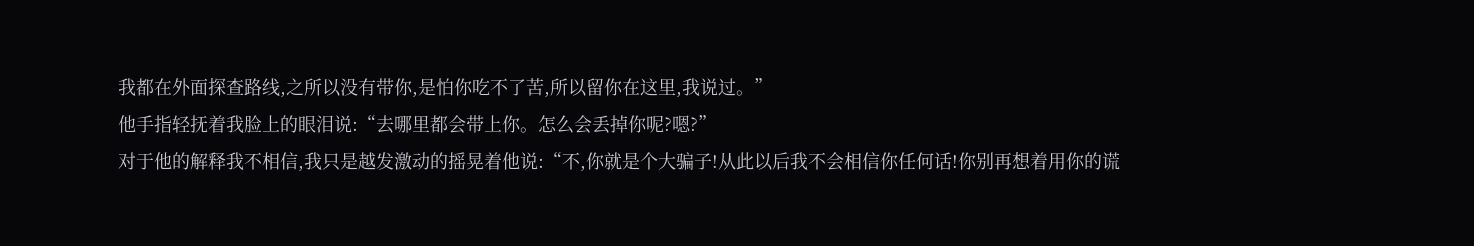我都在外面探查路线,之所以没有带你,是怕你吃不了苦,所以留你在这里,我说过。”
他手指轻抚着我脸上的眼泪说:“去哪里都会带上你。怎么会丢掉你呢?嗯?”
对于他的解释我不相信,我只是越发激动的摇晃着他说:“不,你就是个大骗子!从此以后我不会相信你任何话!你别再想着用你的谎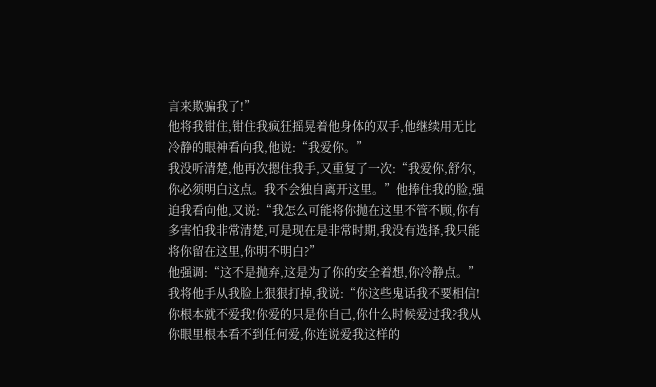言来欺骗我了!”
他将我钳住,钳住我疯狂摇晃着他身体的双手,他继续用无比冷静的眼神看向我,他说:“我爱你。”
我没听清楚,他再次摁住我手,又重复了一次:“我爱你,舒尔,你必须明白这点。我不会独自离开这里。”他捧住我的脸,强迫我看向他,又说:“我怎么可能将你抛在这里不管不顾,你有多害怕我非常清楚,可是现在是非常时期,我没有选择,我只能将你留在这里,你明不明白?”
他强调:“这不是抛弃,这是为了你的安全着想,你冷静点。”
我将他手从我脸上狠狠打掉,我说:“你这些鬼话我不要相信!你根本就不爱我!你爱的只是你自己,你什么时候爱过我?我从你眼里根本看不到任何爱,你连说爱我这样的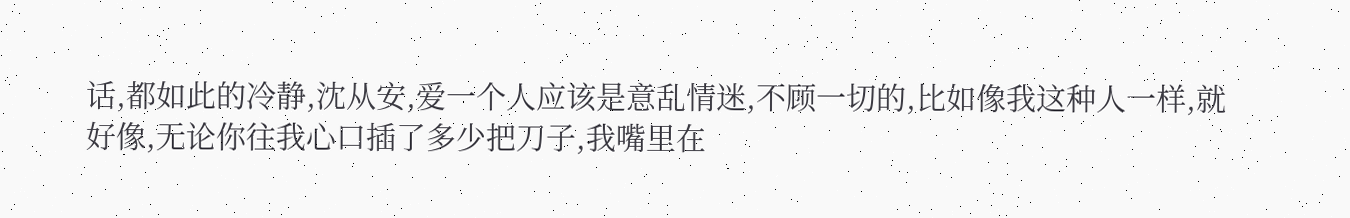话,都如此的冷静,沈从安,爱一个人应该是意乱情迷,不顾一切的,比如像我这种人一样,就好像,无论你往我心口插了多少把刀子,我嘴里在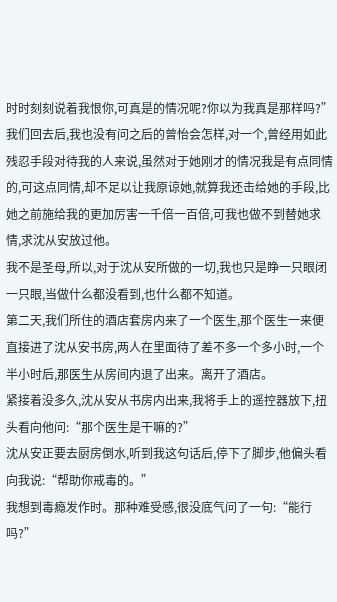时时刻刻说着我恨你,可真是的情况呢?你以为我真是那样吗?”
我们回去后,我也没有问之后的曾怡会怎样,对一个,曾经用如此残忍手段对待我的人来说,虽然对于她刚才的情况我是有点同情的,可这点同情,却不足以让我原谅她,就算我还击给她的手段,比她之前施给我的更加厉害一千倍一百倍,可我也做不到替她求情,求沈从安放过他。
我不是圣母,所以,对于沈从安所做的一切,我也只是睁一只眼闭一只眼,当做什么都没看到,也什么都不知道。
第二天,我们所住的酒店套房内来了一个医生,那个医生一来便直接进了沈从安书房,两人在里面待了差不多一个多小时,一个半小时后,那医生从房间内退了出来。离开了酒店。
紧接着没多久,沈从安从书房内出来,我将手上的遥控器放下,扭头看向他问:“那个医生是干嘛的?”
沈从安正要去厨房倒水,听到我这句话后,停下了脚步,他偏头看向我说:“帮助你戒毒的。”
我想到毒瘾发作时。那种难受感,很没底气问了一句:“能行吗?”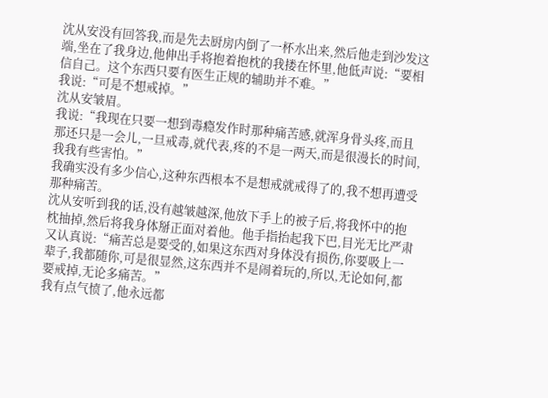沈从安没有回答我,而是先去厨房内倒了一杯水出来,然后他走到沙发这端,坐在了我身边,他伸出手将抱着抱枕的我搂在怀里,他低声说:“要相信自己。这个东西只要有医生正规的辅助并不难。”
我说:“可是不想戒掉。”
沈从安皱眉。
我说:“我现在只要一想到毒瘾发作时那种痛苦感,就浑身骨头疼,而且那还只是一会儿,一旦戒毒,就代表,疼的不是一两天,而是很漫长的时间,我我有些害怕。”
我确实没有多少信心,这种东西根本不是想戒就戒得了的,我不想再遭受那种痛苦。
沈从安听到我的话,没有越皱越深,他放下手上的被子后,将我怀中的抱枕抽掉,然后将我身体掰正面对着他。他手指抬起我下巴,目光无比严肃又认真说:“痛苦总是要受的,如果这东西对身体没有损伤,你要吸上一辈子,我都随你,可是很显然,这东西并不是闹着玩的,所以,无论如何,都要戒掉,无论多痛苦。”
我有点气愤了,他永远都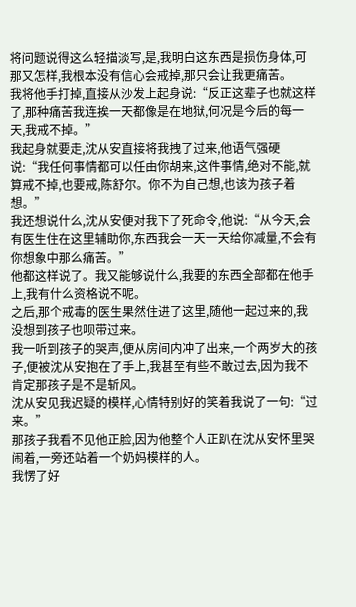将问题说得这么轻描淡写,是,我明白这东西是损伤身体,可那又怎样,我根本没有信心会戒掉,那只会让我更痛苦。
我将他手打掉,直接从沙发上起身说:“反正这辈子也就这样了,那种痛苦我连挨一天都像是在地狱,何况是今后的每一天,我戒不掉。”
我起身就要走,沈从安直接将我拽了过来,他语气强硬说:“我任何事情都可以任由你胡来,这件事情,绝对不能,就算戒不掉,也要戒,陈舒尔。你不为自己想,也该为孩子着想。”
我还想说什么,沈从安便对我下了死命令,他说:“从今天,会有医生住在这里辅助你,东西我会一天一天给你减量,不会有你想象中那么痛苦。”
他都这样说了。我又能够说什么,我要的东西全部都在他手上,我有什么资格说不呢。
之后,那个戒毒的医生果然住进了这里,随他一起过来的,我没想到孩子也呗带过来。
我一听到孩子的哭声,便从房间内冲了出来,一个两岁大的孩子,便被沈从安抱在了手上,我甚至有些不敢过去,因为我不肯定那孩子是不是斩风。
沈从安见我迟疑的模样,心情特别好的笑着我说了一句:“过来。”
那孩子我看不见他正脸,因为他整个人正趴在沈从安怀里哭闹着,一旁还站着一个奶妈模样的人。
我愣了好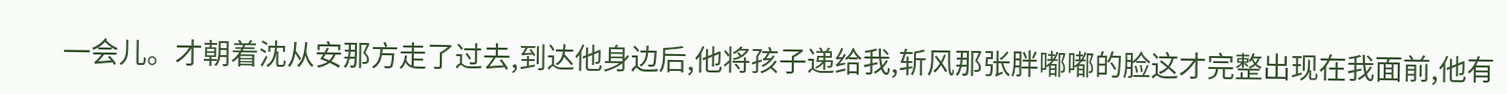一会儿。才朝着沈从安那方走了过去,到达他身边后,他将孩子递给我,斩风那张胖嘟嘟的脸这才完整出现在我面前,他有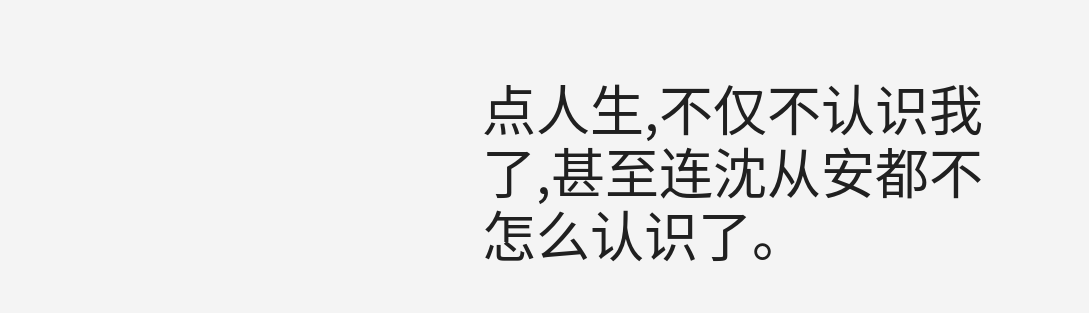点人生,不仅不认识我了,甚至连沈从安都不怎么认识了。